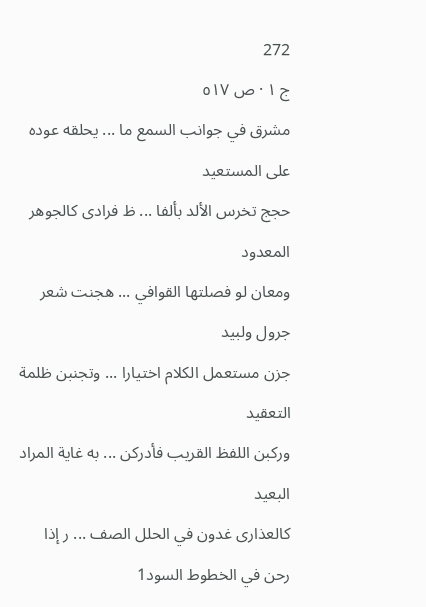272
ج ١ · ص ٥١٧
مشرق في جوانب السمع ما ... يحلقه عوده على المستعيد
حجج تخرس الألد بألفا ... ظ فرادى كالجوهر المعدود
ومعان لو فصلتها القوافي ... هجنت شعر جرول ولبيد
جزن مستعمل الكلام اختيارا ... وتجنبن ظلمة التعقيد
وركبن اللفظ القريب فأدركن ... به غاية المراد البعيد
كالعذارى غدون في الحلل الصف ... ر إذا رحن في الخطوط السود1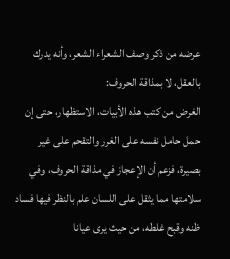عرضه من ذكر وصف الشعراء الشعر، وأنه يدرك بالعقل، لا بمذاقة الحروف:
الغرض من كتب هذه الأبيات، الاستظهار، حتى إن حمل حامل نفسه على الغرر والتقحم على غير بصيرة، فزعم أن الإعجاز في مذاقة الحروف، وفي سلامتها مما يثقل على اللسان علم بالنظر فيها فساد ظنه وقبح غلطه، من حيث يرى عيانا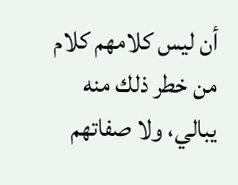أن ليس كلامهم كلام من خطر ذلك منه يبالي، ولا صفاتهم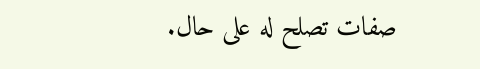صفات تصلح له على حال.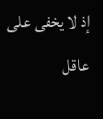إذ لا يخفى على عاقل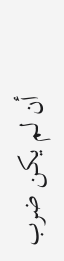أن لم يكن ضرب